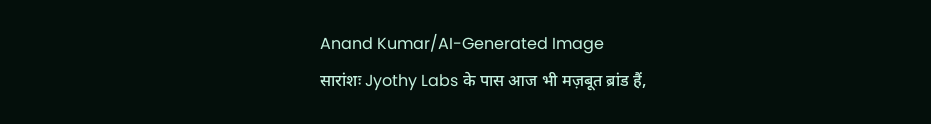Anand Kumar/AI-Generated Image
सारांशः Jyothy Labs के पास आज भी मज़बूत ब्रांड हैं,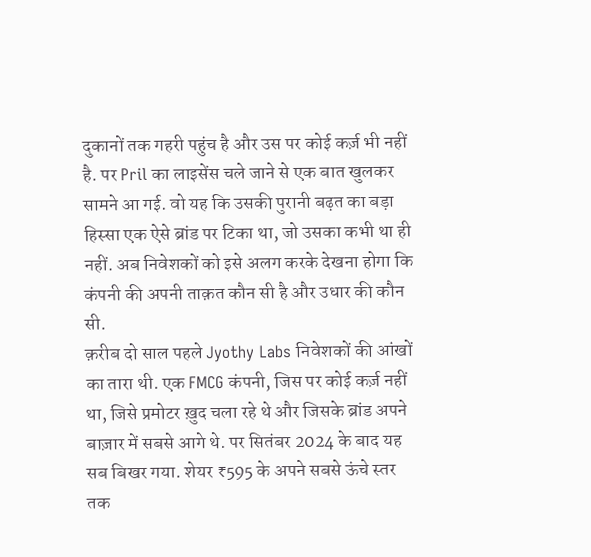दुकानों तक गहरी पहुंच है और उस पर कोई कर्ज़ भी नहीं है. पर Pril का लाइसेंस चले जाने से एक बात खुलकर सामने आ गई. वो यह कि उसकी पुरानी बढ़त का बड़ा हिस्सा एक ऐसे ब्रांड पर टिका था, जो उसका कभी था ही नहीं. अब निवेशकों को इसे अलग करके देखना होगा कि कंपनी की अपनी ताक़त कौन सी है और उधार की कौन सी.
क़रीब दो साल पहले Jyothy Labs निवेशकों की आंखों का तारा थी. एक FMCG कंपनी, जिस पर कोई कर्ज़ नहीं था, जिसे प्रमोटर ख़ुद चला रहे थे और जिसके ब्रांड अपने बाज़ार में सबसे आगे थे. पर सितंबर 2024 के बाद यह सब बिखर गया. शेयर ₹595 के अपने सबसे ऊंचे स्तर तक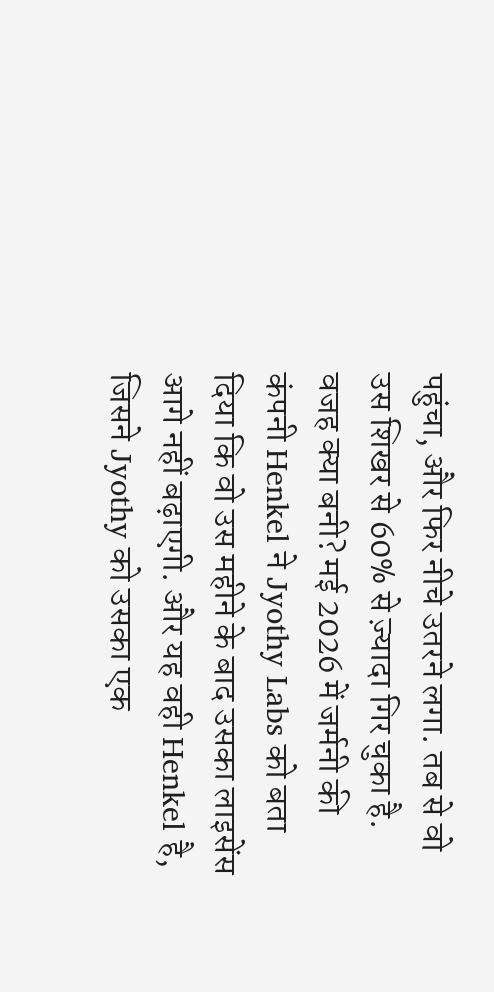पहुंचा, और फिर नीचे उतरने लगा. तब से वो उस शिखर से 60% से ज़्यादा गिर चुका है.
वजह क्या बनी? मई 2026 में जर्मनी की कंपनी Henkel ने Jyothy Labs को बता दिया कि वो उस महीने के बाद उसका लाइसेंस आगे नहीं बढ़ाएगी. और यह वही Henkel है, जिसने Jyothy को उसका एक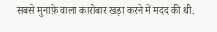सबसे मुनाफ़े वाला कारोबार खड़ा करने में मदद की थी.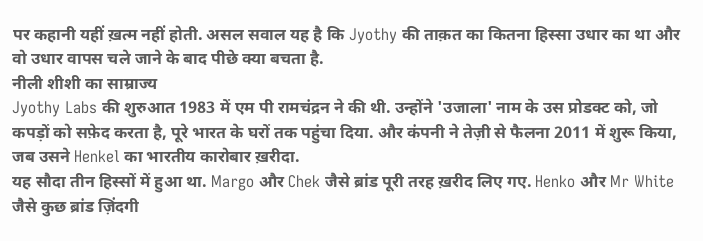पर कहानी यहीं ख़त्म नहीं होती. असल सवाल यह है कि Jyothy की ताक़त का कितना हिस्सा उधार का था और वो उधार वापस चले जाने के बाद पीछे क्या बचता है.
नीली शीशी का साम्राज्य
Jyothy Labs की शुरुआत 1983 में एम पी रामचंद्रन ने की थी. उन्होंने 'उजाला' नाम के उस प्रोडक्ट को, जो कपड़ों को सफ़ेद करता है, पूरे भारत के घरों तक पहुंचा दिया. और कंपनी ने तेज़ी से फैलना 2011 में शुरू किया, जब उसने Henkel का भारतीय कारोबार ख़रीदा.
यह सौदा तीन हिस्सों में हुआ था. Margo और Chek जैसे ब्रांड पूरी तरह ख़रीद लिए गए. Henko और Mr White जैसे कुछ ब्रांड ज़िंदगी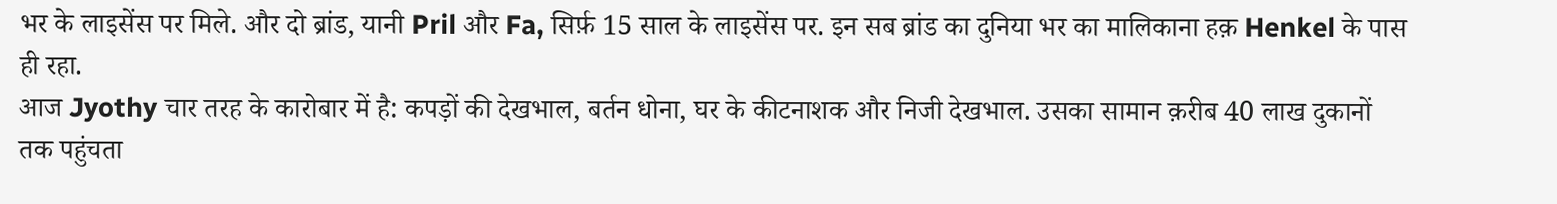भर के लाइसेंस पर मिले. और दो ब्रांड, यानी Pril और Fa, सिर्फ़ 15 साल के लाइसेंस पर. इन सब ब्रांड का दुनिया भर का मालिकाना हक़ Henkel के पास ही रहा.
आज Jyothy चार तरह के कारोबार में है: कपड़ों की देखभाल, बर्तन धोना, घर के कीटनाशक और निजी देखभाल. उसका सामान क़रीब 40 लाख दुकानों तक पहुंचता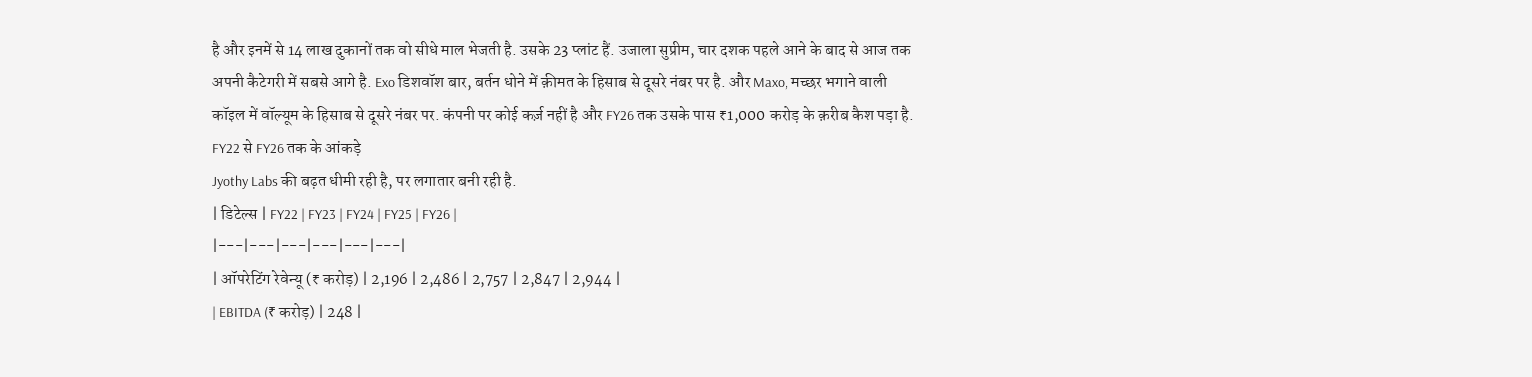है और इनमें से 14 लाख दुकानों तक वो सीधे माल भेजती है. उसके 23 प्लांट हैं. उजाला सुप्रीम, चार दशक पहले आने के बाद से आज तक अपनी कैटेगरी में सबसे आगे है. Exo डिशवॉश बार, बर्तन धोने में क़ीमत के हिसाब से दूसरे नंबर पर है. और Maxo, मच्छर भगाने वाली कॉइल में वॉल्यूम के हिसाब से दूसरे नंबर पर. कंपनी पर कोई कर्ज़ नहीं है और FY26 तक उसके पास ₹1,000 करोड़ के क़रीब कैश पड़ा है.
FY22 से FY26 तक के आंकड़े
Jyothy Labs की बढ़त धीमी रही है, पर लगातार बनी रही है.
| डिटेल्स | FY22 | FY23 | FY24 | FY25 | FY26 |
|---|---|---|---|---|---|
| ऑपरेटिंग रेवेन्यू (₹ करोड़) | 2,196 | 2,486 | 2,757 | 2,847 | 2,944 |
| EBITDA (₹ करोड़) | 248 |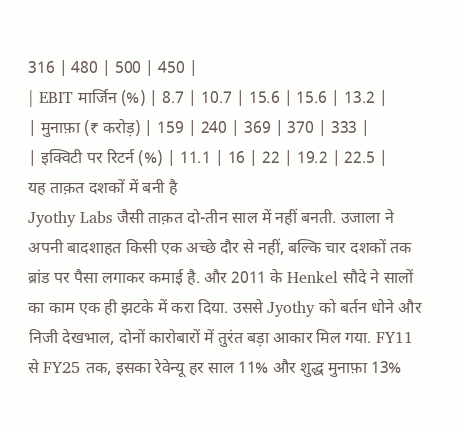316 | 480 | 500 | 450 |
| EBIT मार्जिन (%) | 8.7 | 10.7 | 15.6 | 15.6 | 13.2 |
| मुनाफ़ा (₹ करोड़) | 159 | 240 | 369 | 370 | 333 |
| इक्विटी पर रिटर्न (%) | 11.1 | 16 | 22 | 19.2 | 22.5 |
यह ताक़त दशकों में बनी है
Jyothy Labs जैसी ताक़त दो-तीन साल में नहीं बनती. उजाला ने अपनी बादशाहत किसी एक अच्छे दौर से नहीं, बल्कि चार दशकों तक ब्रांड पर पैसा लगाकर कमाई है. और 2011 के Henkel सौदे ने सालों का काम एक ही झटके में करा दिया. उससे Jyothy को बर्तन धोने और निजी देखभाल, दोनों कारोबारों में तुरंत बड़ा आकार मिल गया. FY11 से FY25 तक, इसका रेवेन्यू हर साल 11% और शुद्ध मुनाफ़ा 13%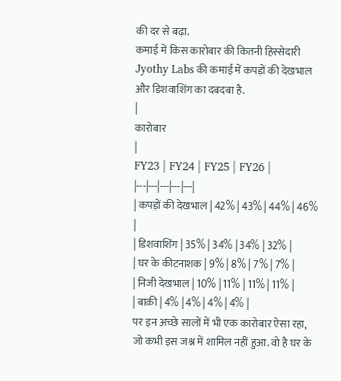की दर से बढ़ा.
कमाई में किस कारोबार की कितनी हिस्सेदारी
Jyothy Labs की कमाई में कपड़ों की देखभाल और डिशवाशिंग का दबदबा है.
|
कारोबार
|
FY23 | FY24 | FY25 | FY26 |
|---|---|---|---|---|
| कपड़ों की देखभाल | 42% | 43% | 44% | 46% |
| डिशवाशिंग | 35% | 34% | 34% | 32% |
| घर के कीटनाशक | 9% | 8% | 7% | 7% |
| निजी देखभाल | 10% | 11% | 11% | 11% |
| बाक़ी | 4% | 4% | 4% | 4% |
पर इन अच्छे सालों में भी एक कारोबार ऐसा रहा, जो कभी इस जश्न में शामिल नहीं हुआ. वो है घर के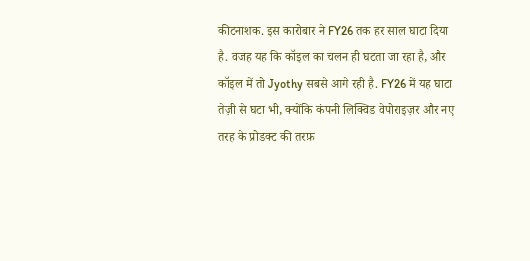कीटनाशक. इस कारोबार ने FY26 तक हर साल घाटा दिया है. वजह यह कि कॉइल का चलन ही घटता जा रहा है, और कॉइल में तो Jyothy सबसे आगे रही है. FY26 में यह घाटा तेज़ी से घटा भी, क्योंकि कंपनी लिक्विड वेपोराइज़र और नए तरह के प्रोडक्ट की तरफ़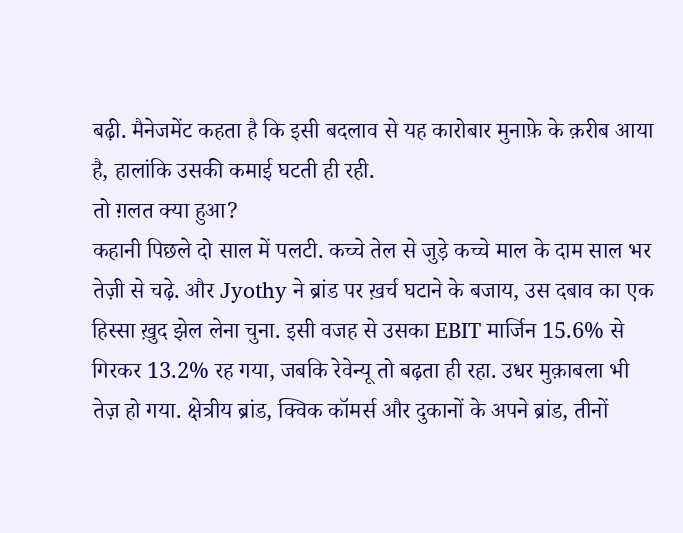बढ़ी. मैनेजमेंट कहता है कि इसी बदलाव से यह कारोबार मुनाफ़े के क़रीब आया है, हालांकि उसकी कमाई घटती ही रही.
तो ग़लत क्या हुआ?
कहानी पिछले दो साल में पलटी. कच्चे तेल से जुड़े कच्चे माल के दाम साल भर तेज़ी से चढ़े. और Jyothy ने ब्रांड पर ख़र्च घटाने के बजाय, उस दबाव का एक हिस्सा ख़ुद झेल लेना चुना. इसी वजह से उसका EBIT मार्जिन 15.6% से गिरकर 13.2% रह गया, जबकि रेवेन्यू तो बढ़ता ही रहा. उधर मुक़ाबला भी तेज़ हो गया. क्षेत्रीय ब्रांड, क्विक कॉमर्स और दुकानों के अपने ब्रांड, तीनों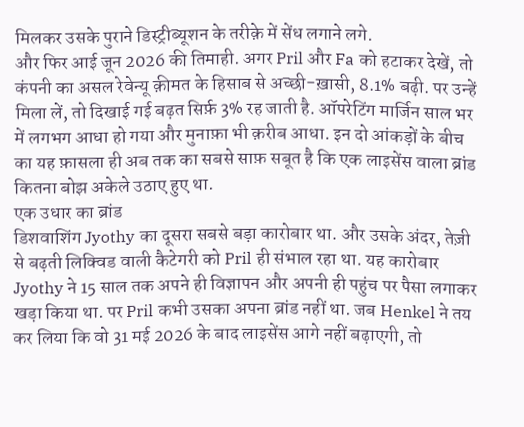मिलकर उसके पुराने डिस्ट्रीब्यूशन के तरीक़े में सेंध लगाने लगे.
और फिर आई जून 2026 की तिमाही. अगर Pril और Fa को हटाकर देखें, तो कंपनी का असल रेवेन्यू क़ीमत के हिसाब से अच्छी-ख़ासी, 8.1% बढ़ी. पर उन्हें मिला लें, तो दिखाई गई बढ़त सिर्फ़ 3% रह जाती है. ऑपरेटिंग मार्जिन साल भर में लगभग आधा हो गया और मुनाफ़ा भी क़रीब आधा. इन दो आंकड़ों के बीच का यह फ़ासला ही अब तक का सबसे साफ़ सबूत है कि एक लाइसेंस वाला ब्रांड कितना बोझ अकेले उठाए हुए था.
एक उधार का ब्रांड
डिशवाशिंग Jyothy का दूसरा सबसे बड़ा कारोबार था. और उसके अंदर, तेज़ी से बढ़ती लिक्विड वाली कैटेगरी को Pril ही संभाल रहा था. यह कारोबार Jyothy ने 15 साल तक अपने ही विज्ञापन और अपनी ही पहुंच पर पैसा लगाकर खड़ा किया था. पर Pril कभी उसका अपना ब्रांड नहीं था. जब Henkel ने तय कर लिया कि वो 31 मई 2026 के बाद लाइसेंस आगे नहीं बढ़ाएगी, तो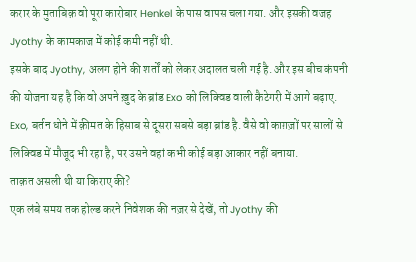करार के मुताबिक़ वो पूरा कारोबार Henkel के पास वापस चला गया. और इसकी वजह Jyothy के कामकाज में कोई कमी नहीं थी.
इसके बाद Jyothy, अलग होने की शर्तों को लेकर अदालत चली गई है. और इस बीच कंपनी की योजना यह है कि वो अपने ख़ुद के ब्रांड Exo को लिक्विड वाली कैटेगरी में आगे बढ़ाए. Exo, बर्तन धोने में क़ीमत के हिसाब से दूसरा सबसे बड़ा ब्रांड है. वैसे वो काग़ज़ों पर सालों से लिक्विड में मौजूद भी रहा है, पर उसने वहां कभी कोई बड़ा आकार नहीं बनाया.
ताक़त असली थी या किराए की?
एक लंबे समय तक होल्ड करने निवेशक की नज़र से देखें, तो Jyothy की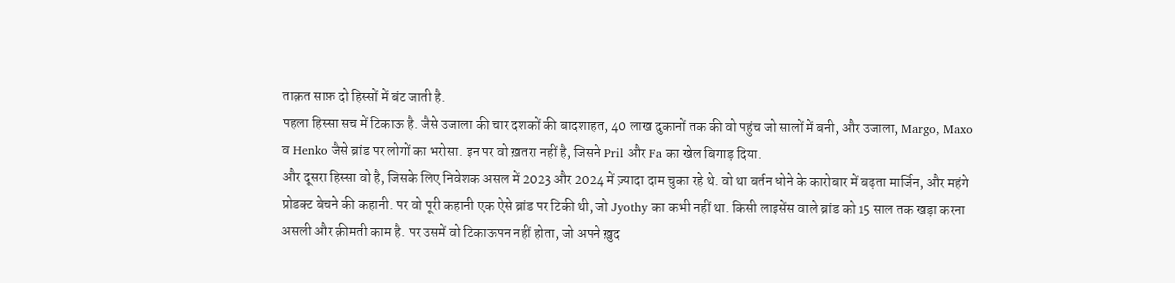ताक़त साफ़ दो हिस्सों में बंट जाती है.
पहला हिस्सा सच में टिकाऊ है. जैसे उजाला की चार दशकों की बादशाहत, 40 लाख दुकानों तक की वो पहुंच जो सालों में बनी, और उजाला, Margo, Maxo व Henko जैसे ब्रांड पर लोगों का भरोसा. इन पर वो ख़तरा नहीं है, जिसने Pril और Fa का खेल बिगाड़ दिया.
और दूसरा हिस्सा वो है, जिसके लिए निवेशक असल में 2023 और 2024 में ज़्यादा दाम चुका रहे थे. वो था बर्तन धोने के कारोबार में बढ़ता मार्जिन, और महंगे प्रोडक्ट बेचने की कहानी. पर वो पूरी कहानी एक ऐसे ब्रांड पर टिकी थी, जो Jyothy का कभी नहीं था. किसी लाइसेंस वाले ब्रांड को 15 साल तक खड़ा करना असली और क़ीमती काम है. पर उसमें वो टिकाऊपन नहीं होता, जो अपने ख़ुद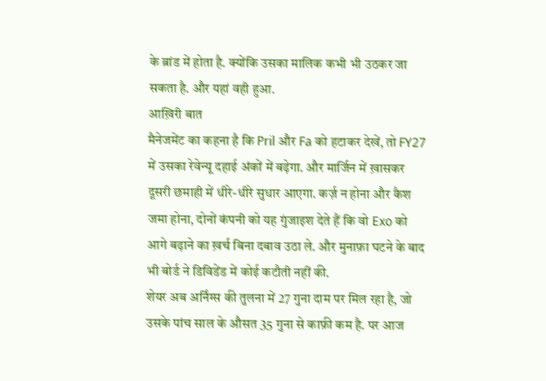के ब्रांड में होता है. क्योंकि उसका मालिक कभी भी उठकर जा सकता है. और यहां वही हुआ.
आख़िरी बात
मैनेजमेंट का कहना है कि Pril और Fa को हटाकर देखें, तो FY27 में उसका रेवेन्यू दहाई अंकों में बढ़ेगा. और मार्जिन में ख़ासकर दूसरी छमाही में धीरे-धीरे सुधार आएगा. कर्ज़ न होना और कैश जमा होना, दोनों कंपनी को यह गुंजाइश देते हैं कि वो Exo को आगे बढ़ाने का ख़र्च बिना दबाव उठा ले. और मुनाफ़ा घटने के बाद भी बोर्ड ने डिविडेंड में कोई कटौती नहीं की.
शेयर अब अर्निंग्स की तुलना में 27 गुना दाम पर मिल रहा है, जो उसके पांच साल के औसत 35 गुना से काफ़ी कम है. पर आज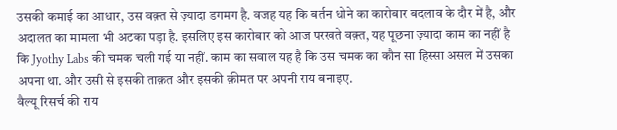उसकी कमाई का आधार, उस वक़्त से ज़्यादा डगमग है. वजह यह कि बर्तन धोने का कारोबार बदलाव के दौर में है, और अदालत का मामला भी अटका पड़ा है. इसलिए इस कारोबार को आज परखते वक़्त, यह पूछना ज़्यादा काम का नहीं है कि Jyothy Labs की चमक चली गई या नहीं. काम का सवाल यह है कि उस चमक का कौन सा हिस्सा असल में उसका अपना था. और उसी से इसकी ताक़त और इसकी क़ीमत पर अपनी राय बनाइए.
वैल्यू रिसर्च की राय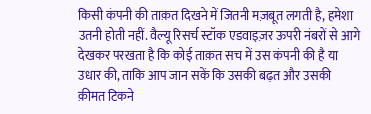किसी कंपनी की ताक़त दिखने में जितनी मज़बूत लगती है, हमेशा उतनी होती नहीं. वैल्यू रिसर्च स्टॉक एडवाइज़र ऊपरी नंबरों से आगे देखकर परखता है कि कोई ताक़त सच में उस कंपनी की है या उधार की, ताकि आप जान सकें कि उसकी बढ़त और उसकी क़ीमत टिकने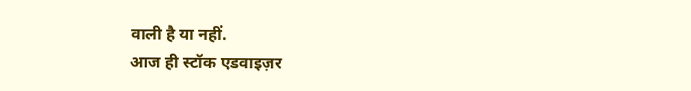वाली है या नहीं.
आज ही स्टॉक एडवाइज़र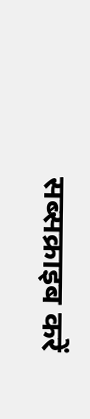सब्सक्राइब करें